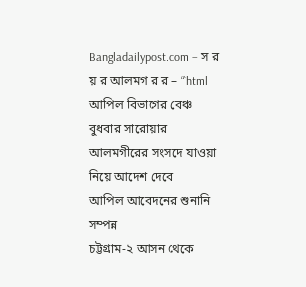Bangladailypost.com – স র য় র আলমগ র র – “`html
আপিল বিভাগের বেঞ্চ বুধবার সারোয়ার আলমগীরের সংসদে যাওয়া নিয়ে আদেশ দেবে
আপিল আবেদনের শুনানি সম্পন্ন
চট্টগ্রাম-২ আসন থেকে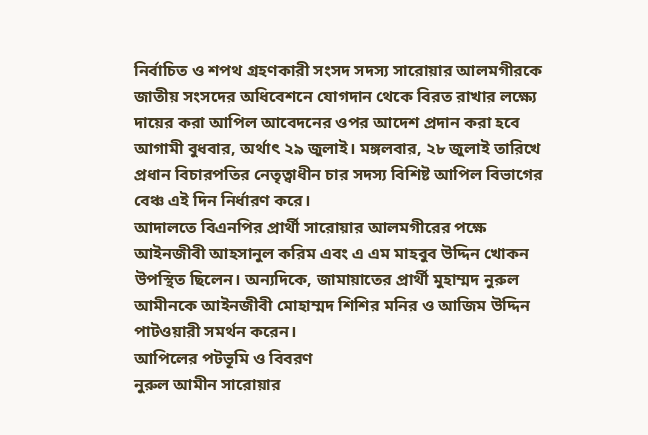নির্বাচিত ও শপথ গ্রহণকারী সংসদ সদস্য সারোয়ার আলমগীরকে জাতীয় সংসদের অধিবেশনে যোগদান থেকে বিরত রাখার লক্ষ্যে দায়ের করা আপিল আবেদনের ওপর আদেশ প্রদান করা হবে আগামী বুধবার, অর্থাৎ ২৯ জুলাই। মঙ্গলবার, ২৮ জুলাই তারিখে প্রধান বিচারপতির নেতৃত্বাধীন চার সদস্য বিশিষ্ট আপিল বিভাগের বেঞ্চ এই দিন নির্ধারণ করে।
আদালতে বিএনপির প্রার্থী সারোয়ার আলমগীরের পক্ষে আইনজীবী আহসানুল করিম এবং এ এম মাহবুব উদ্দিন খোকন উপস্থিত ছিলেন। অন্যদিকে, জামায়াতের প্রার্থী মুহাম্মদ নুরুল আমীনকে আইনজীবী মোহাম্মদ শিশির মনির ও আজিম উদ্দিন পাটওয়ারী সমর্থন করেন।
আপিলের পটভূমি ও বিবরণ
নুরুল আমীন সারোয়ার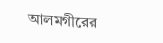আলমগীরের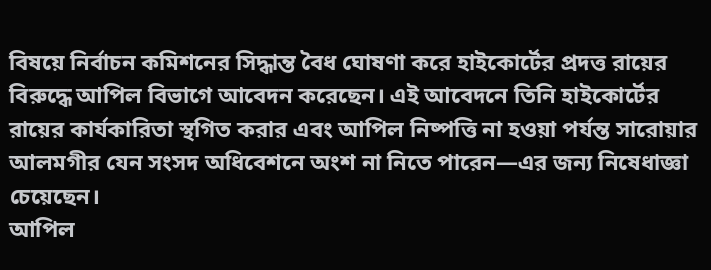বিষয়ে নির্বাচন কমিশনের সিদ্ধান্ত বৈধ ঘোষণা করে হাইকোর্টের প্রদত্ত রায়ের বিরুদ্ধে আপিল বিভাগে আবেদন করেছেন। এই আবেদনে তিনি হাইকোর্টের রায়ের কার্যকারিতা স্থগিত করার এবং আপিল নিষ্পত্তি না হওয়া পর্যন্ত সারোয়ার আলমগীর যেন সংসদ অধিবেশনে অংশ না নিতে পারেন—এর জন্য নিষেধাজ্ঞা চেয়েছেন।
আপিল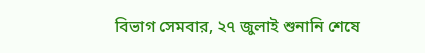বিভাগ সেমবার, ২৭ জুলাই শুনানি শেষে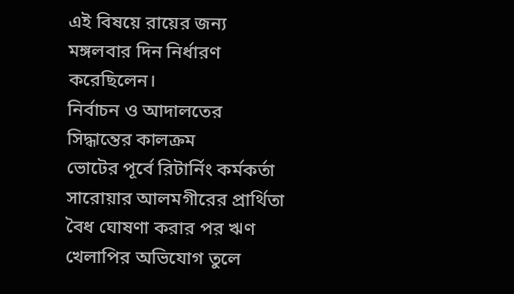এই বিষয়ে রায়ের জন্য মঙ্গলবার দিন নির্ধারণ করেছিলেন।
নির্বাচন ও আদালতের সিদ্ধান্তের কালক্রম
ভোটের পূর্বে রিটার্নিং কর্মকর্তা সারোয়ার আলমগীরের প্রার্থিতা বৈধ ঘোষণা করার পর ঋণ খেলাপির অভিযোগ তুলে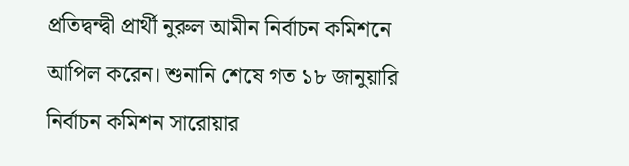প্রতিদ্বন্দ্বী প্রার্থী নুরুল আমীন নির্বাচন কমিশনে আপিল করেন। শুনানি শেষে গত ১৮ জানুয়ারি নির্বাচন কমিশন সারোয়ার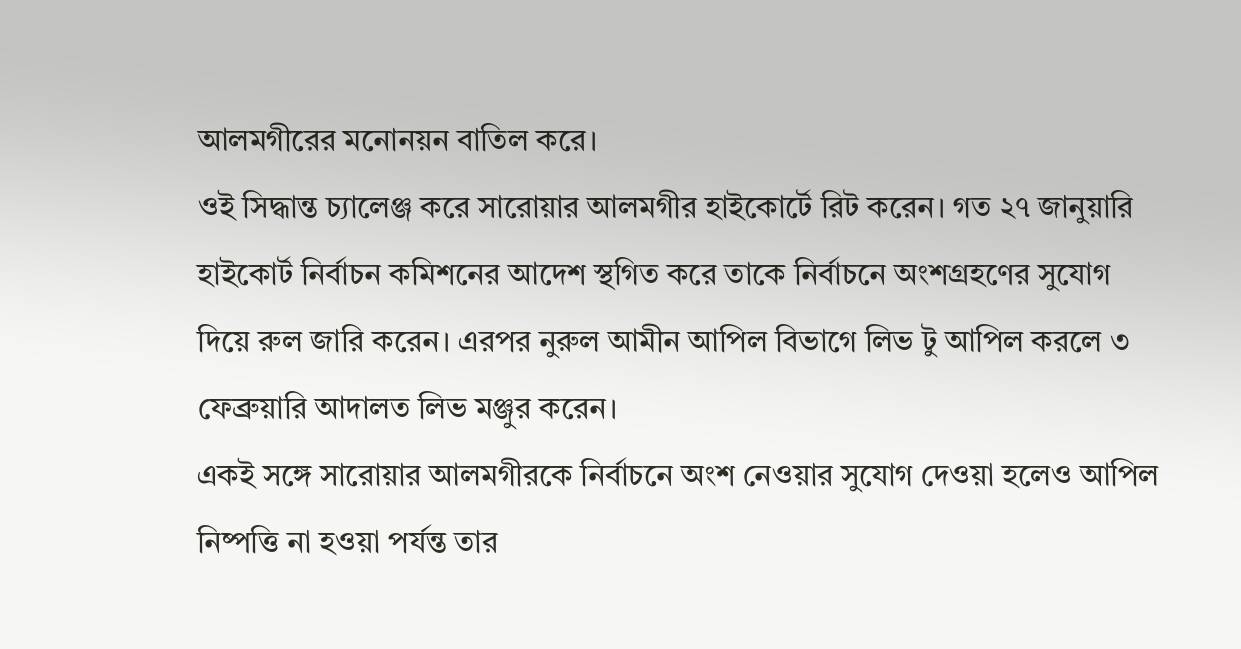আলমগীরের মনোনয়ন বাতিল করে।
ওই সিদ্ধান্ত চ্যালেঞ্জ করে সারোয়ার আলমগীর হাইকোর্টে রিট করেন। গত ২৭ জানুয়ারি হাইকোর্ট নির্বাচন কমিশনের আদেশ স্থগিত করে তাকে নির্বাচনে অংশগ্রহণের সুযোগ দিয়ে রুল জারি করেন। এরপর নুরুল আমীন আপিল বিভাগে লিভ টু আপিল করলে ৩ ফেব্রুয়ারি আদালত লিভ মঞ্জুর করেন।
একই সঙ্গে সারোয়ার আলমগীরকে নির্বাচনে অংশ নেওয়ার সুযোগ দেওয়া হলেও আপিল নিষ্পত্তি না হওয়া পর্যন্ত তার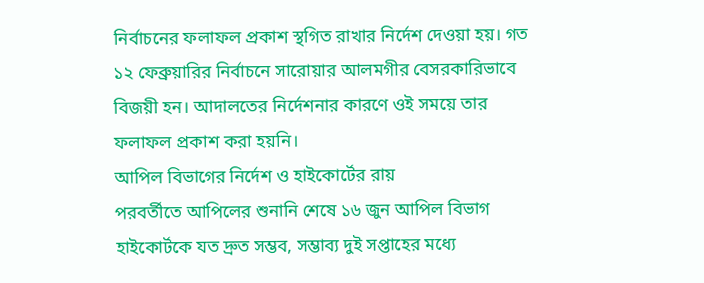নির্বাচনের ফলাফল প্রকাশ স্থগিত রাখার নির্দেশ দেওয়া হয়। গত ১২ ফেব্রুয়ারির নির্বাচনে সারোয়ার আলমগীর বেসরকারিভাবে বিজয়ী হন। আদালতের নির্দেশনার কারণে ওই সময়ে তার ফলাফল প্রকাশ করা হয়নি।
আপিল বিভাগের নির্দেশ ও হাইকোর্টের রায়
পরবর্তীতে আপিলের শুনানি শেষে ১৬ জুন আপিল বিভাগ হাইকোর্টকে যত দ্রুত সম্ভব, সম্ভাব্য দুই সপ্তাহের মধ্যে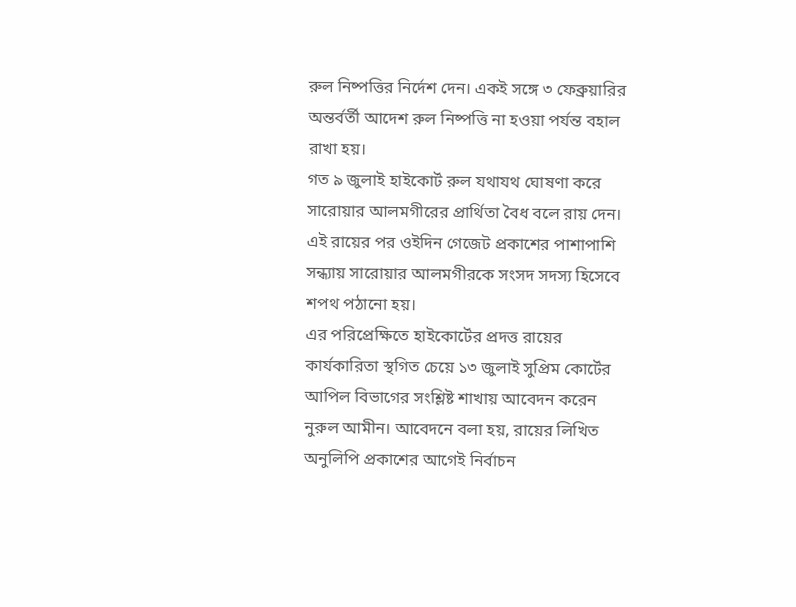রুল নিষ্পত্তির নির্দেশ দেন। একই সঙ্গে ৩ ফেব্রুয়ারির অন্তর্বর্তী আদেশ রুল নিষ্পত্তি না হওয়া পর্যন্ত বহাল রাখা হয়।
গত ৯ জুলাই হাইকোর্ট রুল যথাযথ ঘোষণা করে সারোয়ার আলমগীরের প্রার্থিতা বৈধ বলে রায় দেন। এই রায়ের পর ওইদিন গেজেট প্রকাশের পাশাপাশি সন্ধ্যায় সারোয়ার আলমগীরকে সংসদ সদস্য হিসেবে শপথ পঠানো হয়।
এর পরিপ্রেক্ষিতে হাইকোর্টের প্রদত্ত রায়ের কার্যকারিতা স্থগিত চেয়ে ১৩ জুলাই সুপ্রিম কোর্টের আপিল বিভাগের সংশ্লিষ্ট শাখায় আবেদন করেন নুরুল আমীন। আবেদনে বলা হয়, রায়ের লিখিত অনুলিপি প্রকাশের আগেই নির্বাচন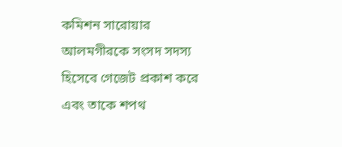কমিশন সারোয়ার আলমগীরকে সংসদ সদস্য হিসেবে গেজেট প্রকাশ করে এবং তাকে শপথ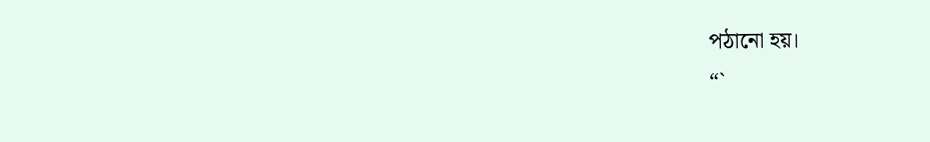পঠানো হয়।
“`